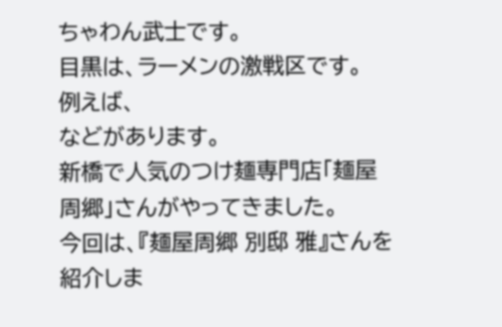ちゃわん武士です。
目黒は、ラーメンの激戦区です。
例えば、
などがあります。
新橋で人気のつけ麺専門店「麺屋周郷」さんがやってきました。
今回は、『麺屋周郷 別邸 雅』さんを紹介しま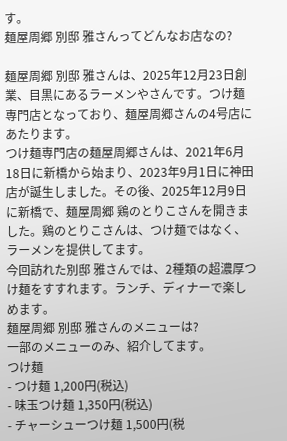す。
麺屋周郷 別邸 雅さんってどんなお店なの?

麺屋周郷 別邸 雅さんは、2025年12月23日創業、目黒にあるラーメンやさんです。つけ麺専門店となっており、麺屋周郷さんの4号店にあたります。
つけ麺専門店の麺屋周郷さんは、2021年6月18日に新橋から始まり、2023年9月1日に神田店が誕生しました。その後、2025年12月9日に新橋で、麺屋周郷 鶏のとりこさんを開きました。鶏のとりこさんは、つけ麺ではなく、ラーメンを提供してます。
今回訪れた別邸 雅さんでは、2種類の超濃厚つけ麺をすすれます。ランチ、ディナーで楽しめます。
麺屋周郷 別邸 雅さんのメニューは?
一部のメニューのみ、紹介してます。
つけ麺
- つけ麺 1,200円(税込)
- 味玉つけ麺 1,350円(税込)
- チャーシューつけ麺 1,500円(税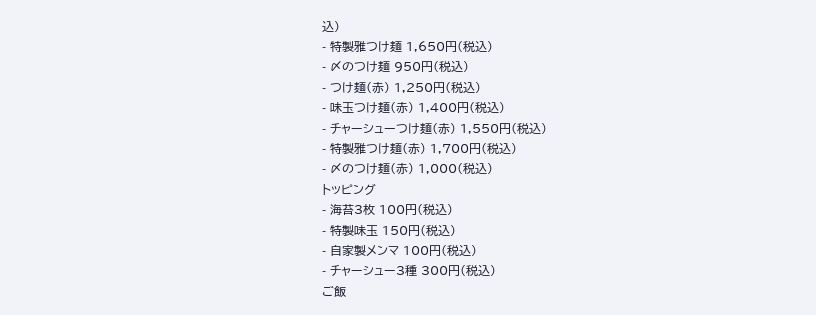込)
- 特製雅つけ麺 1,650円(税込)
- 〆のつけ麺 950円(税込)
- つけ麺(赤) 1,250円(税込)
- 味玉つけ麺(赤) 1,400円(税込)
- チャーシューつけ麺(赤) 1,550円(税込)
- 特製雅つけ麺(赤) 1,700円(税込)
- 〆のつけ麺(赤) 1,000(税込)
トッピング
- 海苔3枚 100円(税込)
- 特製味玉 150円(税込)
- 自家製メンマ 100円(税込)
- チャーシュー3種 300円(税込)
ご飯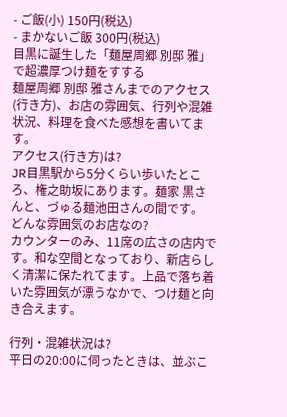- ご飯(小) 150円(税込)
- まかないご飯 300円(税込)
目黒に誕生した「麺屋周郷 別邸 雅」で超濃厚つけ麺をすする
麺屋周郷 別邸 雅さんまでのアクセス(行き方)、お店の雰囲気、行列や混雑状況、料理を食べた感想を書いてます。
アクセス(行き方)は?
JR目黒駅から5分くらい歩いたところ、権之助坂にあります。麺家 黒さんと、づゅる麺池田さんの間です。
どんな雰囲気のお店なの?
カウンターのみ、11席の広さの店内です。和な空間となっており、新店らしく清潔に保たれてます。上品で落ち着いた雰囲気が漂うなかで、つけ麺と向き合えます。

行列・混雑状況は?
平日の20:00に伺ったときは、並ぶこ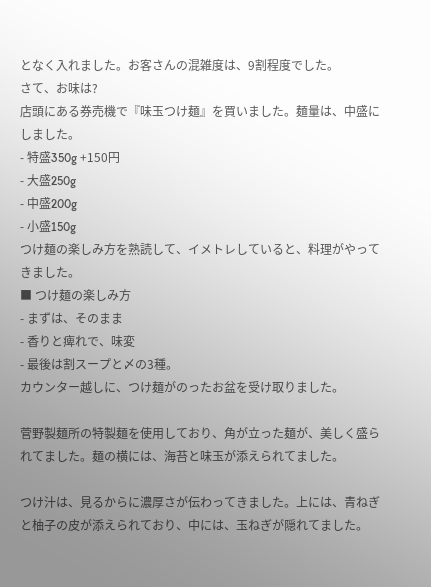となく入れました。お客さんの混雑度は、9割程度でした。
さて、お味は?
店頭にある券売機で『味玉つけ麺』を買いました。麺量は、中盛にしました。
- 特盛350g +150円
- 大盛250g
- 中盛200g
- 小盛150g
つけ麺の楽しみ方を熟読して、イメトレしていると、料理がやってきました。
■ つけ麺の楽しみ方
- まずは、そのまま
- 香りと痺れで、味変
- 最後は割スープと〆の3種。
カウンター越しに、つけ麺がのったお盆を受け取りました。

菅野製麺所の特製麺を使用しており、角が立った麺が、美しく盛られてました。麺の横には、海苔と味玉が添えられてました。

つけ汁は、見るからに濃厚さが伝わってきました。上には、青ねぎと柚子の皮が添えられており、中には、玉ねぎが隠れてました。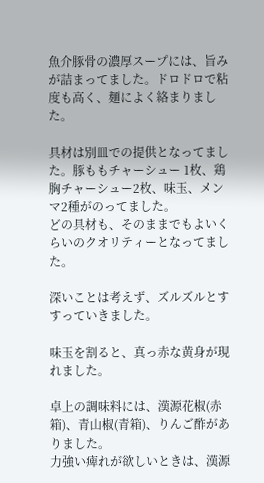魚介豚骨の濃厚スープには、旨みが詰まってました。ドロドロで粘度も高く、麺によく絡まりました。

具材は別皿での提供となってました。豚ももチャーシュー 1枚、鶏胸チャーシュー2枚、味玉、メンマ2種がのってました。
どの具材も、そのままでもよいくらいのクオリティーとなってました。

深いことは考えず、ズルズルとすすっていきました。

味玉を割ると、真っ赤な黄身が現れました。

卓上の調味料には、漢源花椒(赤箱)、青山椒(青箱)、りんご酢がありました。
力強い痺れが欲しいときは、漢源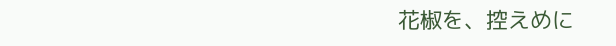花椒を、控えめに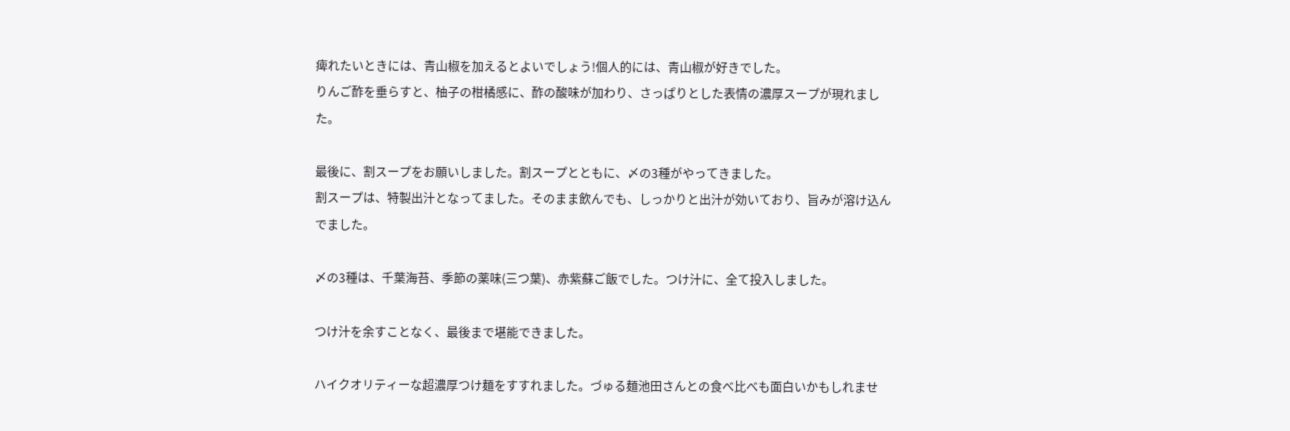痺れたいときには、青山椒を加えるとよいでしょう!個人的には、青山椒が好きでした。
りんご酢を垂らすと、柚子の柑橘感に、酢の酸味が加わり、さっぱりとした表情の濃厚スープが現れました。

最後に、割スープをお願いしました。割スープとともに、〆の3種がやってきました。
割スープは、特製出汁となってました。そのまま飲んでも、しっかりと出汁が効いており、旨みが溶け込んでました。

〆の3種は、千葉海苔、季節の薬味(三つ葉)、赤紫蘇ご飯でした。つけ汁に、全て投入しました。

つけ汁を余すことなく、最後まで堪能できました。

ハイクオリティーな超濃厚つけ麺をすすれました。づゅる麺池田さんとの食べ比べも面白いかもしれませ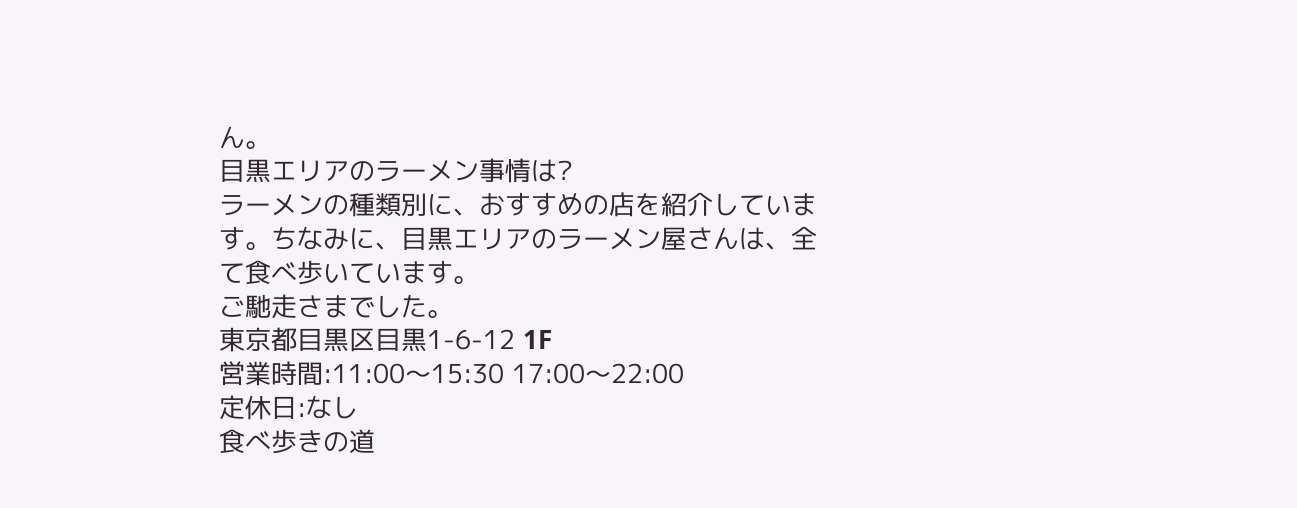ん。
目黒エリアのラーメン事情は?
ラーメンの種類別に、おすすめの店を紹介しています。ちなみに、目黒エリアのラーメン屋さんは、全て食べ歩いています。
ご馳走さまでした。
東京都目黒区目黒1-6-12 1F
営業時間:11:00〜15:30 17:00〜22:00
定休日:なし
食べ歩きの道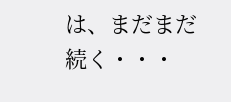は、まだまだ続く・・・